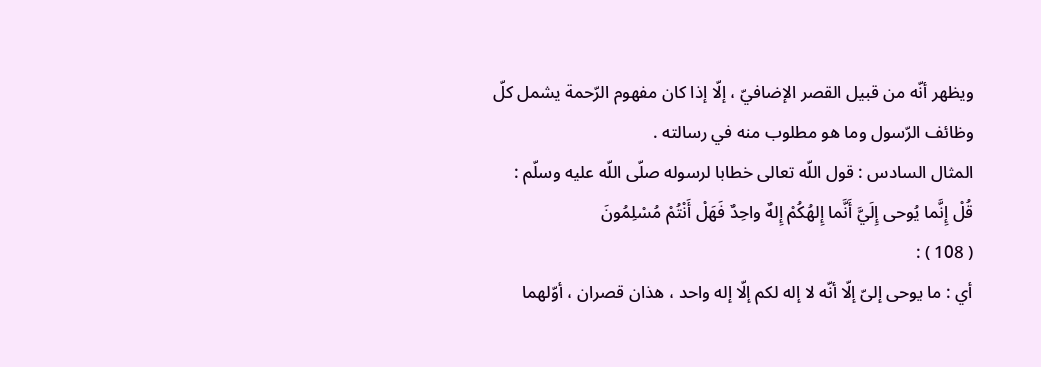ويظهر أنّه من قبيل القصر الإضافيّ ، إلّا إذا كان مفهوم الرّحمة يشمل كلّ وظائف الرّسول وما هو مطلوب منه في رسالته .
المثال السادس : قول اللّه تعالى خطابا لرسوله صلّى اللّه عليه وسلّم :
قُلْ إِنَّما يُوحى إِلَيَّ أَنَّما إِلهُكُمْ إِلهٌ واحِدٌ فَهَلْ أَنْتُمْ مُسْلِمُونَ
( 108 ) :
أي : ما يوحى إلىّ إلّا أنّه لا إله لكم إلّا إله واحد ، هذان قصران ، أوّلهما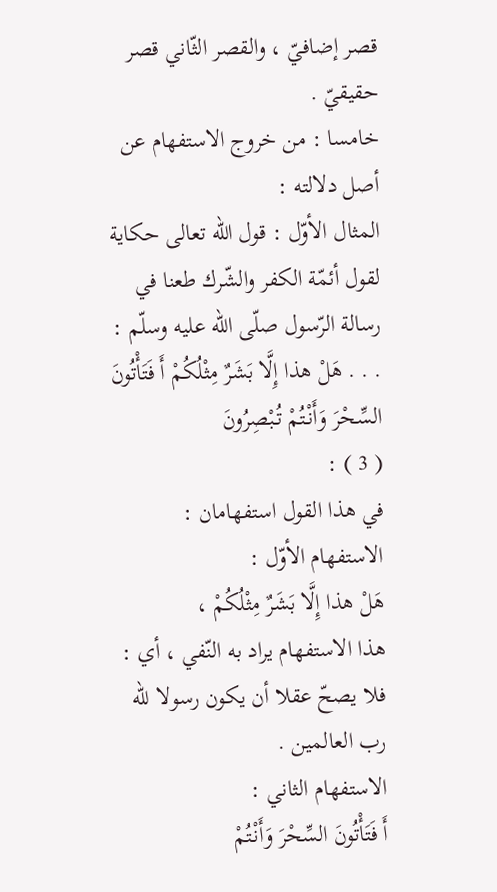قصر إضافيّ ، والقصر الثّاني قصر حقيقيّ .
خامسا : من خروج الاستفهام عن أصل دلالته :
المثال الأوّل : قول اللّه تعالى حكاية لقول أئمّة الكفر والشّرك طعنا في رسالة الرّسول صلّى اللّه عليه وسلّم :
. . . هَلْ هذا إِلَّا بَشَرٌ مِثْلُكُمْ أَ فَتَأْتُونَ السِّحْرَ وَأَنْتُمْ تُبْصِرُونَ
( 3 ) :
في هذا القول استفهامان :
الاستفهام الأوّل :
هَلْ هذا إِلَّا بَشَرٌ مِثْلُكُمْ ،
هذا الاستفهام يراد به النّفي ، أي : فلا يصحّ عقلا أن يكون رسولا للّه رب العالمين .
الاستفهام الثاني :
أَ فَتَأْتُونَ السِّحْرَ وَأَنْتُمْ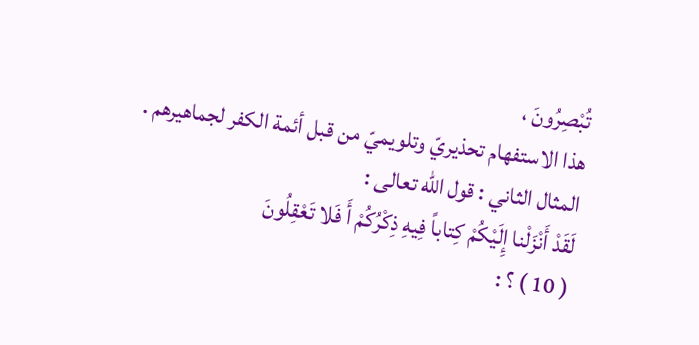تُبْصِرُونَ ،
هذا الاستفهام تحذيريّ وتلويميّ من قبل أئمة الكفر لجماهيرهم .
المثال الثاني : قول اللّه تعالى :
لَقَدْ أَنْزَلْنا إِلَيْكُمْ كِتاباً فِيهِ ذِكْرُكُمْ أَ فَلا تَعْقِلُونَ
( 10 ) ؟ :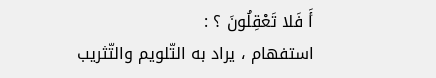أَ فَلا تَعْقِلُونَ ؟ :
استفهام ، يراد به التّلويم والتّثريب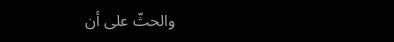والحثّ على أن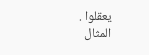يعقلوا .
المثال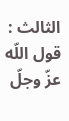الثالث : قول اللّه عزّ وجلّ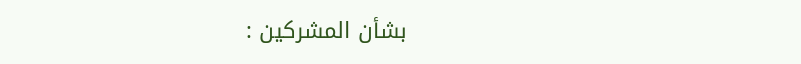بشأن المشركين :